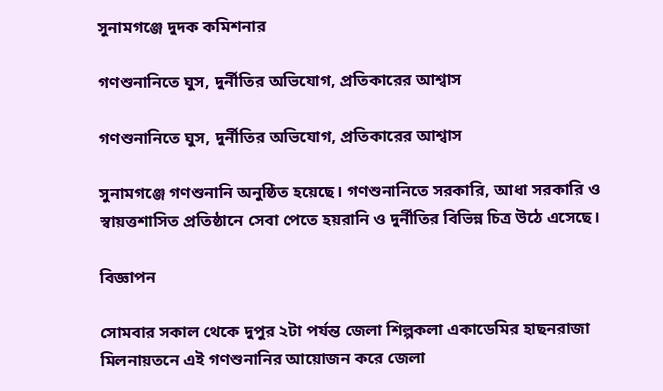সুনামগঞ্জে দুদক কমিশনার

গণশুনানিতে ঘুস, দুর্নীতির অভিযোগ, প্রতিকারের আশ্বাস

গণশুনানিতে ঘুস, দুর্নীতির অভিযোগ, প্রতিকারের আশ্বাস

সুনামগঞ্জে গণশুনানি অনুষ্ঠিত হয়েছে। গণশুনানিতে সরকারি, আধা সরকারি ও স্বায়ত্তশাসিত প্রতিষ্ঠানে সেবা পেতে হয়রানি ও দুর্নীতির বিভিন্ন চিত্র উঠে এসেছে।

বিজ্ঞাপন

সোমবার সকাল থেকে দুপুর ২টা পর্যন্ত জেলা শিল্পকলা একাডেমির হাছনরাজা মিলনায়তনে এই গণশুনানির আয়োজন করে জেলা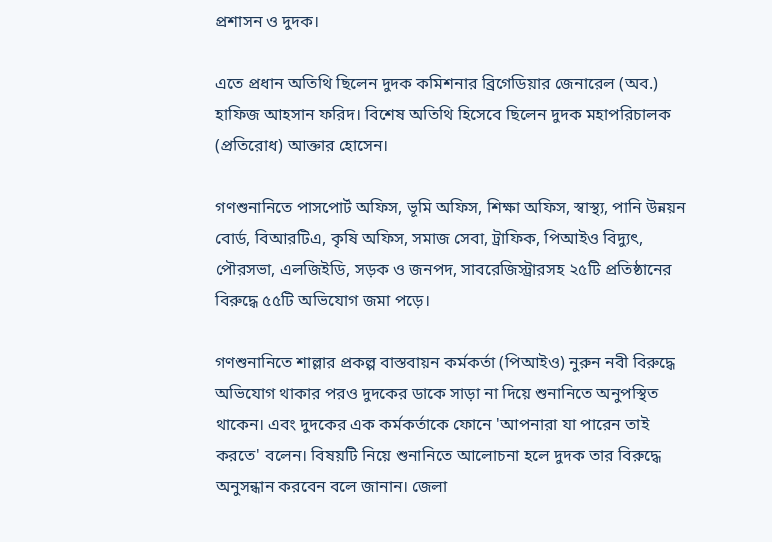প্রশাসন ও দুদক।

এতে প্রধান অতিথি ছিলেন দুদক কমিশনার ব্রিগেডিয়ার জেনারেল (অব.) হাফিজ আহসান ফরিদ। বিশেষ অতিথি হিসেবে ছিলেন দুদক মহাপরিচালক (প্রতিরোধ) আক্তার হোসেন।

গণশুনানিতে পাসপোর্ট অফিস, ভূমি অফিস, শিক্ষা অফিস, স্বাস্থ্য, পানি উন্নয়ন বোর্ড, বিআরটিএ, কৃষি অফিস, সমাজ সেবা, ট্রাফিক, পিআইও বিদ্যুৎ, পৌরসভা, এলজিইডি, সড়ক ও জনপদ, সাবরেজিস্ট্রারসহ ২৫টি প্রতিষ্ঠানের বিরুদ্ধে ৫৫টি অভিযোগ জমা পড়ে।

গণশুনানিতে শাল্লার প্রকল্প বাস্তবায়ন কর্মকর্তা (পিআইও) নুরুন নবী বিরুদ্ধে অভিযোগ থাকার পরও দুদকের ডাকে সাড়া না দিয়ে শুনানিতে অনুপস্থিত থাকেন। এবং দুদকের এক কর্মকর্তাকে ফোনে 'আপনারা যা পারেন তাই করতে' বলেন। বিষয়টি নিয়ে শুনানিতে আলোচনা হলে দুদক তার বিরুদ্ধে অনুসন্ধান করবেন বলে জানান। জেলা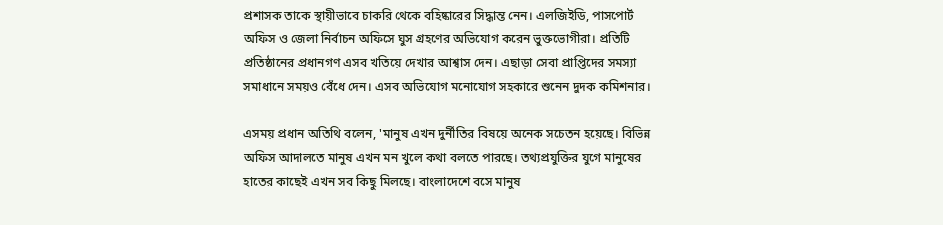প্রশাসক তাকে স্থায়ীভাবে চাকরি থেকে বহিষ্কারের সিদ্ধান্ত নেন। এলজিইডি, পাসপোর্ট অফিস ও জেলা নির্বাচন অফিসে ঘুস গ্রহণের অভিযোগ করেন ভুক্তভোগীরা। প্রতিটি প্রতিষ্ঠানের প্রধানগণ এসব খতিয়ে দেখার আশ্বাস দেন। এছাড়া সেবা প্রাপ্তিদের সমস্যা সমাধানে সময়ও বেঁধে দেন। এসব অভিযোগ মনোযোগ সহকারে শুনেন দুদক কমিশনার।

এসময় প্রধান অতিথি বলেন, 'মানুষ এখন দুর্নীতির বিষয়ে অনেক সচেতন হয়েছে। বিভিন্ন অফিস আদালতে মানুষ এখন মন খুলে কথা বলতে পারছে। তথ্যপ্রযুক্তির যুগে মানুষের হাতের কাছেই এখন সব কিছু মিলছে। বাংলাদেশে বসে মানুষ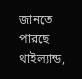জানতে পারছে থাইল্যান্ড,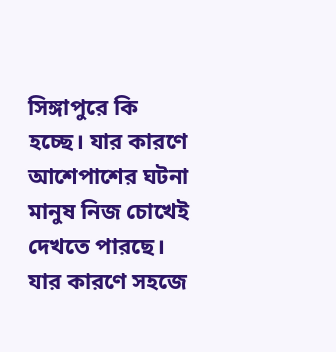সিঙ্গাপুরে কি হচ্ছে। যার কারণে আশেপাশের ঘটনা মানুষ নিজ চোখেই দেখতে পারছে। যার কারণে সহজে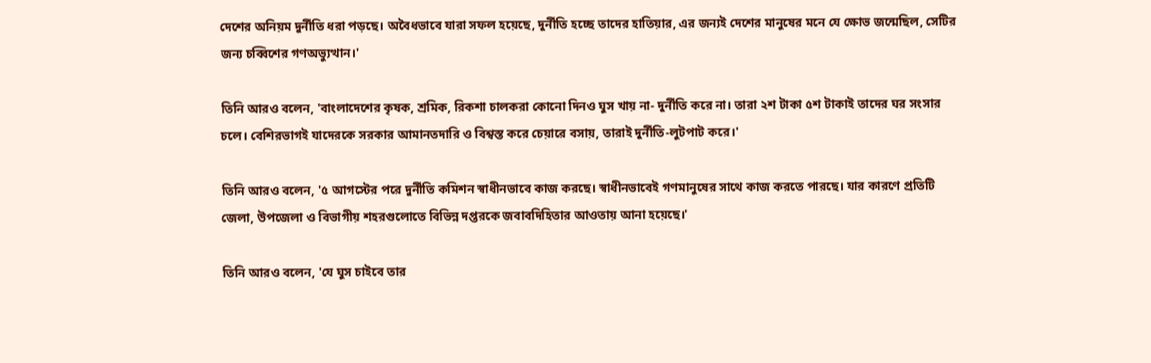দেশের অনিয়ম দুর্নীতি ধরা পড়ছে। অবৈধভাবে যারা সফল হয়েছে, দুর্নীতি হচ্ছে তাদের হাতিয়ার, এর জন্যই দেশের মানুষের মনে যে ক্ষোভ জন্মেছিল, সেটির জন্য চব্বিশের গণঅভ্যুত্থান।'

তিনি আরও বলেন, 'বাংলাদেশের কৃষক, শ্রমিক, রিকশা চালকরা কোনো দিনও ঘুস খায় না- দুর্নীতি করে না। তারা ২শ টাকা ৫শ টাকাই তাদের ঘর সংসার চলে। বেশিরভাগই যাদেরকে সরকার আমানতদারি ও বিশ্বস্ত করে চেয়ারে বসায়, তারাই দুর্নীতি-লুটপাট করে।'

তিনি আরও বলেন, '৫ আগস্টের পরে দুর্নীতি কমিশন স্বাধীনভাবে কাজ করছে। স্বাধীনভাবেই গণমানুষের সাথে কাজ করতে পারছে। যার কারণে প্রতিটি জেলা, উপজেলা ও বিভাগীয় শহরগুলোতে বিভিন্ন দপ্তরকে জবাবদিহিতার আওতায় আনা হয়েছে।'

তিনি আরও বলেন, 'যে ঘুস চাইবে তার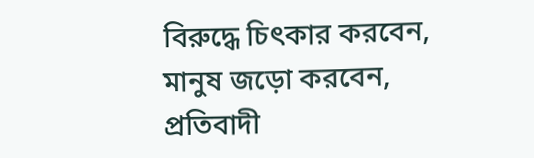বিরুদ্ধে চিৎকার করবেন, মানুষ জড়ো করবেন, প্রতিবাদী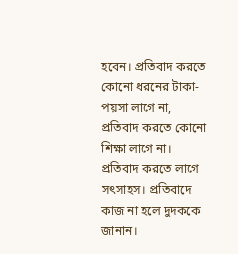হবেন। প্রতিবাদ করতে কোনো ধরনের টাকা-পয়সা লাগে না, প্রতিবাদ করতে কোনো শিক্ষা লাগে না। প্রতিবাদ করতে লাগে সৎসাহস। প্রতিবাদে কাজ না হলে দুদককে জানান।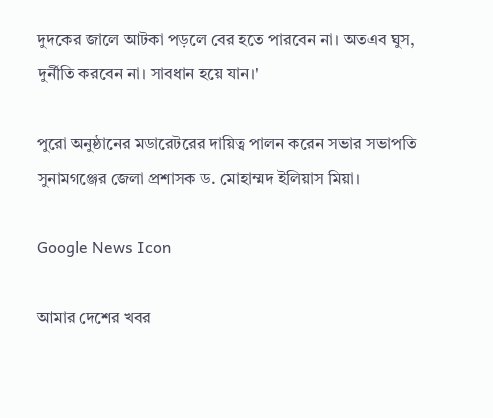দুদকের জালে আটকা পড়লে বের হতে পারবেন না। অতএব ঘুস, দুর্নীতি করবেন না। সাবধান হয়ে যান।'

পুরো অনুষ্ঠানের মডারেটরের দায়িত্ব পালন করেন সভার সভাপতি সুনামগঞ্জের জেলা প্রশাসক ড. মোহাম্মদ ইলিয়াস মিয়া।

Google News Icon

আমার দেশের খবর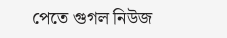পেতে গুগল নিউজ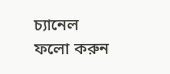চ্যানেল ফলো করুন